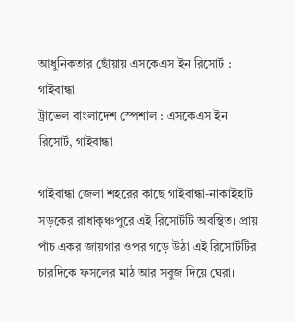আধুনিকতার ছোঁয়ায় এসকেএস ইন রিসোর্ট : গাইবান্ধা
ট্রাভেল বাংলাদেশ স্পেশাল : এসকেএস ইন রিসোর্ট, গাইবান্ধা

গাইবান্ধা জেলা শহরের কাছে গাইবান্ধা-নাকাইহাট সড়কের রাধাকৃঞ্চপুরে এই রিসোর্টটি অবস্থিত। প্রায় পাঁচ একর জায়গার ওপর গড়ে উঠা এই রিসোর্টটির চারদিকে ফসলের মাঠ আর সবুজ দিয়ে ঘেরা।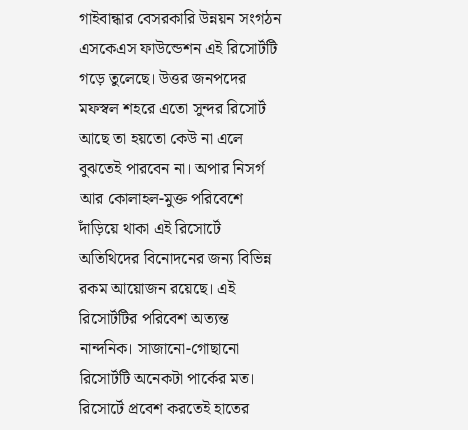গাইবান্ধার বেসরকারি উন্নয়ন সংগঠন এসকেএস ফাউন্ডেশন এই রিসোর্টটি গড়ে তুলেছে। উত্তর জনপদের মফস্বল শহরে এতো সুন্দর রিসোর্ট আছে তা হয়তো কেউ না এলে বুঝতেই পারবেন না। অপার নিসর্গ আর কোলাহল-মুক্ত পরিবেশে দাঁড়িয়ে থাকা এই রিসোর্টে অতিথিদের বিনোদনের জন্য বিভিন্ন রকম আয়োজন রয়েছে। এই রিসোর্টটির পরিবেশ অত্যন্ত নান্দনিক। সাজানো-গোছানো রিসোর্টটি অনেকটা পার্কের মত। রিসোর্টে প্রবেশ করতেই হাতের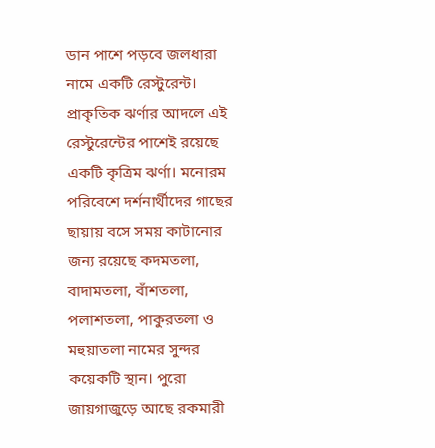ডান পাশে পড়বে জলধারা নামে একটি রেস্টুরেন্ট। প্রাকৃতিক ঝর্ণার আদলে এই রেস্টুরেন্টের পাশেই রয়েছে একটি কৃত্রিম ঝর্ণা। মনোরম পরিবেশে দর্শনার্থীদের গাছের ছায়ায় বসে সময় কাটানোর জন্য রয়েছে কদমতলা, বাদামতলা, বাঁশতলা, পলাশতলা, পাকুরতলা ও মহুয়াতলা নামের সুন্দর কয়েকটি স্থান। পুরো জায়গাজুড়ে আছে রকমারী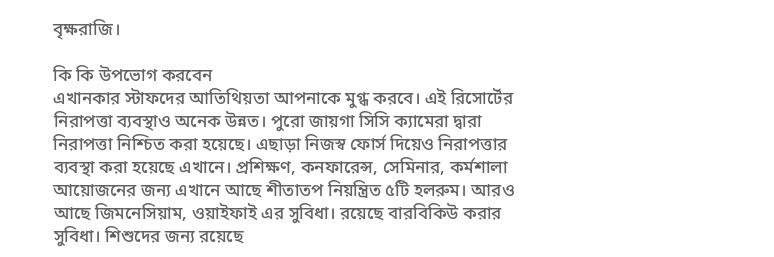বৃক্ষরাজি।

কি কি উপভোগ করবেন
এখানকার স্টাফদের আতিথিয়তা আপনাকে মুগ্ধ করবে। এই রিসোর্টের নিরাপত্তা ব্যবস্থাও অনেক উন্নত। পুরো জায়গা সিসি ক্যামেরা দ্বারা নিরাপত্তা নিশ্চিত করা হয়েছে। এছাড়া নিজস্ব ফোর্স দিয়েও নিরাপত্তার ব্যবস্থা করা হয়েছে এখানে। প্রশিক্ষণ, কনফারেন্স, সেমিনার, কর্মশালা আয়োজনের জন্য এখানে আছে শীতাতপ নিয়ন্ত্রিত ৫টি হলরুম। আরও আছে জিমনেসিয়াম, ওয়াইফাই এর সুবিধা। রয়েছে বারবিকিউ করার সুবিধা। শিশুদের জন্য রয়েছে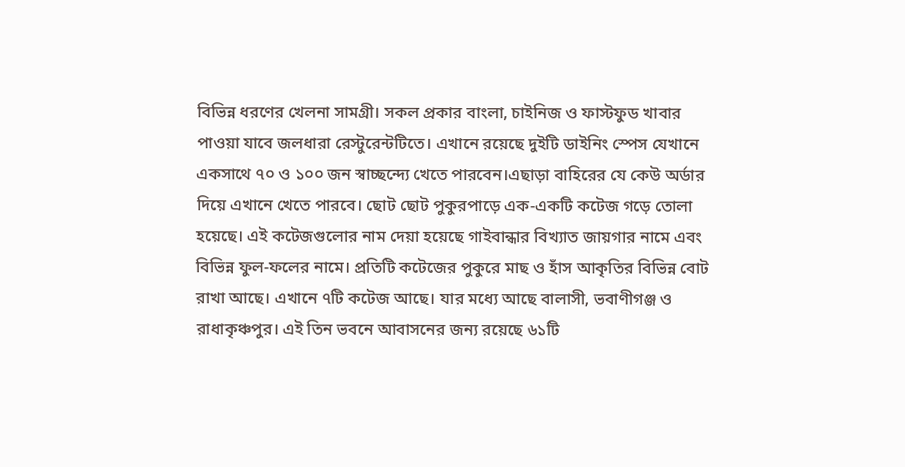বিভিন্ন ধরণের খেলনা সামগ্রী। সকল প্রকার বাংলা, চাইনিজ ও ফাস্টফুড খাবার পাওয়া যাবে জলধারা রেস্টুরেন্টটিতে। এখানে রয়েছে দুইটি ডাইনিং স্পেস যেখানে একসাথে ৭০ ও ১০০ জন স্বাচ্ছন্দ্যে খেতে পারবেন।এছাড়া বাহিরের যে কেউ অর্ডার দিয়ে এখানে খেতে পারবে। ছোট ছোট পুকুরপাড়ে এক-একটি কটেজ গড়ে তোলা হয়েছে। এই কটেজগুলোর নাম দেয়া হয়েছে গাইবান্ধার বিখ্যাত জায়গার নামে এবং বিভিন্ন ফুল-ফলের নামে। প্রতিটি কটেজের পুকুরে মাছ ও হাঁস আকৃতির বিভিন্ন বোট রাখা আছে। এখানে ৭টি কটেজ আছে। যার মধ্যে আছে বালাসী, ভবাণীগঞ্জ ও রাধাকৃঞ্চপুর। এই তিন ভবনে আবাসনের জন্য রয়েছে ৬১টি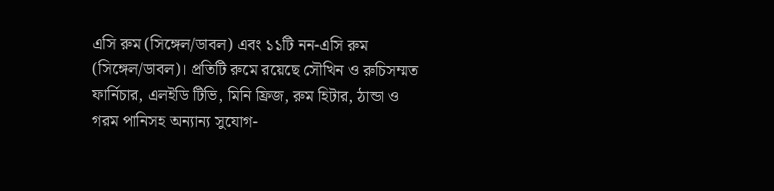এসি রুম (সিঙ্গেল/ডাবল) এবং ১১টি নন-এসি রুম (সিঙ্গেল/ডাবল)। প্রতিটি রুমে রয়েছে সৌখিন ও রুচিসম্মত ফার্নিচার, এলইডি টিভি, মিনি ফ্রিজ, রুম হিটার, ঠান্ডা ও গরম পানিসহ অন্যান্য সুযোগ-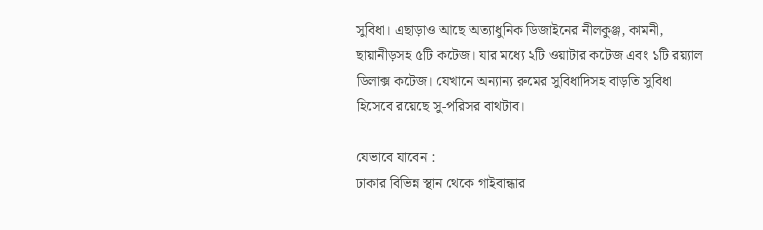সুবিধা। এছাড়াও আছে অত্যাধুনিক ডিজাইনের নীলকুঞ্জ, কামনী, ছায়ানীড়সহ ৫টি কটেজ। যার মধ্যে ২টি ওয়াটার কটেজ এবং ১টি রয়্যাল ডিলাক্স কটেজ। যেখানে অন্যান্য রুমের সুবিধাদিসহ বাড়তি সুবিধা হিসেবে রয়েছে সু-পরিসর বাথটাব।

যেভাবে যাবেন :
ঢাকার বিভিন্ন স্থান থেকে গাইবান্ধার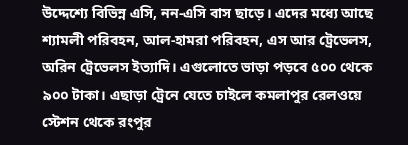উদ্দেশ্যে বিভিন্ন এসি, নন-এসি বাস ছাড়ে। এদের মধ্যে আছে শ্যামলী পরিবহন, আল-হামরা পরিবহন, এস আর ট্রেভেলস, অরিন ট্রেভেলস ইত্যাদি। এগুলোতে ভাড়া পড়বে ৫০০ থেকে ৯০০ টাকা। এছাড়া ট্রেনে যেতে চাইলে কমলাপুর রেলওয়ে স্টেশন থেকে রংপুর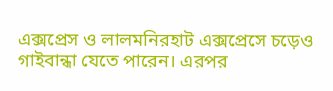এক্সপ্রেস ও লালমনিরহাট এক্সপ্রেসে চড়েও গাইবান্ধা যেতে পারেন। এরপর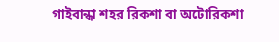গাইবান্ধা শহর রিকশা বা অটোরিকশা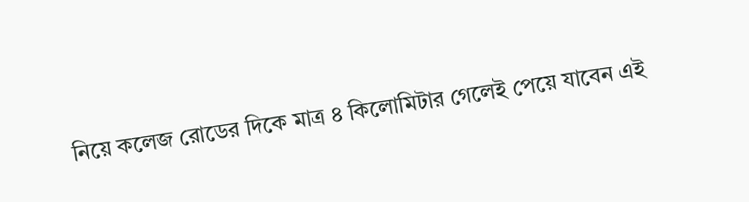নিয়ে কলেজ রোডের দিকে মাত্র ৪ কিলোমিটার গেলেই পেয়ে যাবেন এই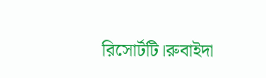রিসোর্টটি।রুবাইদা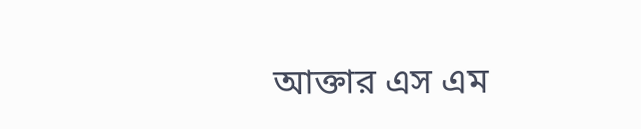আক্তার এস এম